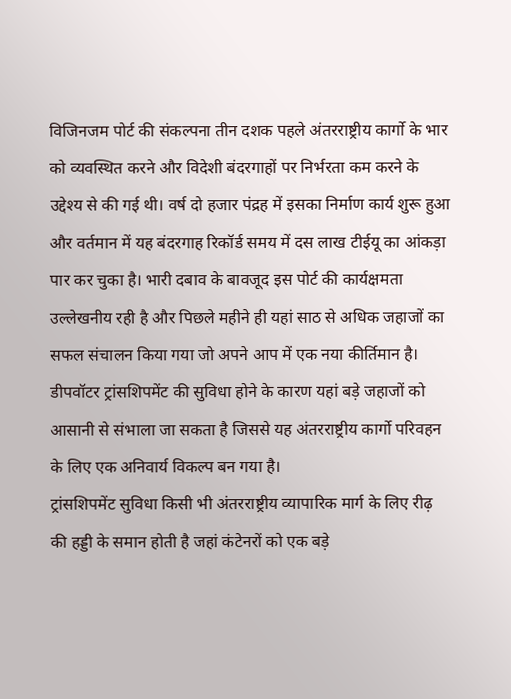विजिनजम पोर्ट की संकल्पना तीन दशक पहले अंतरराष्ट्रीय कार्गो के भार को व्यवस्थित करने और विदेशी बंदरगाहों पर निर्भरता कम करने के उद्देश्य से की गई थी। वर्ष दो हजार पंद्रह में इसका निर्माण कार्य शुरू हुआ और वर्तमान में यह बंदरगाह रिकॉर्ड समय में दस लाख टीईयू का आंकड़ा पार कर चुका है। भारी दबाव के बावजूद इस पोर्ट की कार्यक्षमता उल्लेखनीय रही है और पिछले महीने ही यहां साठ से अधिक जहाजों का सफल संचालन किया गया जो अपने आप में एक नया कीर्तिमान है। डीपवॉटर ट्रांसशिपमेंट की सुविधा होने के कारण यहां बड़े जहाजों को आसानी से संभाला जा सकता है जिससे यह अंतरराष्ट्रीय कार्गो परिवहन के लिए एक अनिवार्य विकल्प बन गया है।
ट्रांसशिपमेंट सुविधा किसी भी अंतरराष्ट्रीय व्यापारिक मार्ग के लिए रीढ़ की हड्डी के समान होती है जहां कंटेनरों को एक बड़े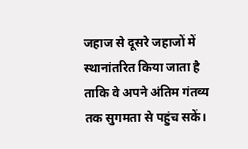जहाज से दूसरे जहाजों में स्थानांतरित किया जाता है ताकि वे अपने अंतिम गंतव्य तक सुगमता से पहुंच सकें।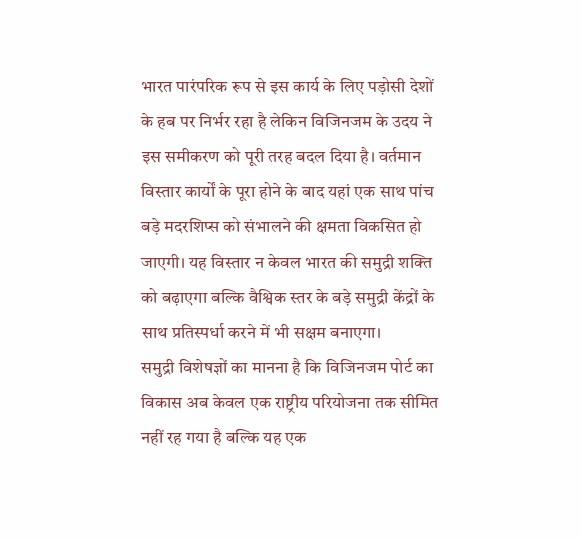भारत पारंपरिक रूप से इस कार्य के लिए पड़ोसी देशों के हब पर निर्भर रहा है लेकिन विजिनजम के उदय ने इस समीकरण को पूरी तरह बदल दिया है। वर्तमान विस्तार कार्यों के पूरा होने के बाद यहां एक साथ पांच बड़े मदरशिप्स को संभालने की क्षमता विकसित हो जाएगी। यह विस्तार न केवल भारत की समुद्री शक्ति को बढ़ाएगा बल्कि वैश्विक स्तर के बड़े समुद्री केंद्रों के साथ प्रतिस्पर्धा करने में भी सक्षम बनाएगा।
समुद्री विशेषज्ञों का मानना है कि विजिनजम पोर्ट का विकास अब केवल एक राष्ट्रीय परियोजना तक सीमित नहीं रह गया है बल्कि यह एक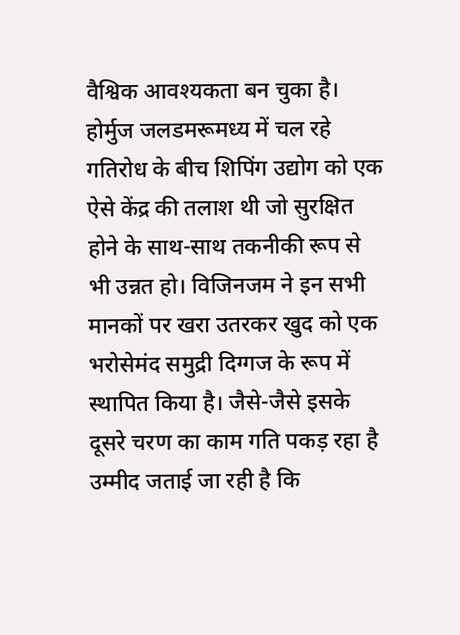वैश्विक आवश्यकता बन चुका है। होर्मुज जलडमरूमध्य में चल रहे गतिरोध के बीच शिपिंग उद्योग को एक ऐसे केंद्र की तलाश थी जो सुरक्षित होने के साथ-साथ तकनीकी रूप से भी उन्नत हो। विजिनजम ने इन सभी मानकों पर खरा उतरकर खुद को एक भरोसेमंद समुद्री दिग्गज के रूप में स्थापित किया है। जैसे-जैसे इसके दूसरे चरण का काम गति पकड़ रहा है उम्मीद जताई जा रही है कि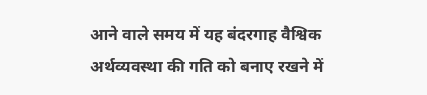आने वाले समय में यह बंदरगाह वैश्विक अर्थव्यवस्था की गति को बनाए रखने में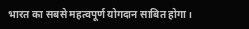भारत का सबसे महत्वपूर्ण योगदान साबित होगा।